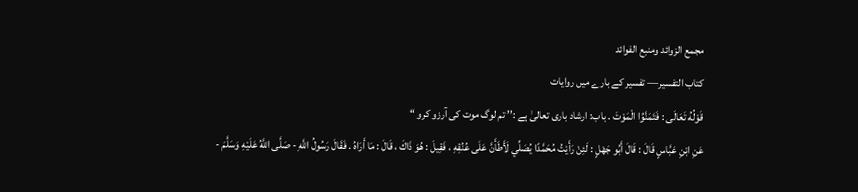مجمع الزوائد ومنبع الفوائد
كتاب التفسير— تفسیر کے بارے میں روایات
قَوْلُهُ تَعَالَى : فَتَمَنَّوُا الْمَوْتَ . باب: ارشاد باری تعالیٰ ہے :’’ تم لوگ موت کی آرزو کرو “
عَنِ ابْنِ عَبَّاسٍ قَالَ : قَالَ أَبُو جَهْلٍ : لَئِنْ رَأَيْتُ مُحَمَّدًا يُصَلِّي لَأَطَأَنَّ عَلَى عُنُقِهِ ، فَقِيلَ : هُوَ ذَاكَ ، قَالَ : مَا أَرَاهُ . فَقَالَ رَسُولُ اللَّهِ - صَلَّى اللَّهُ عَلَيْهِ وَسَلَّمَ -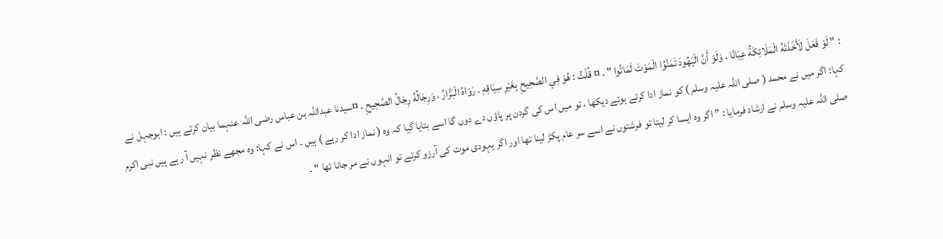: " لَوْ فَعَلَ لَأَخَذَتْهُ الْمَلَائِكَةُ عِيَانًا ، وَلَوْ أَنَّ الْيَهُودَ تَمَنَّوُا الْمَوْتَ لَمَاتُوا " . ¤ قُلْتُ : هُوَ فِي الصَّحِيحِ بِغَيْرِ سِيَاقِهِ . رَوَاهُ الْبَزَّارُ ، وَرِجَالُهُ رِجَالُ الصَّحِيحِ . ¤سیدنا عبداللہ بن عباس رضی اللہ عنہما بیان کرتے ہیں : ابوجہل نے کہا: اگر میں نے محمد ( صلی اللہ علیہ وسلم ) کو نماز ادا کرتے ہوئے دیکھا ، تو میں اس کی گردن پر پاؤں دے دوں گا اسے بتایا گیا کہ وہ ( نماز ادا کر رہے ) ہیں ۔ اس نے کہا: وہ مجھے نظر نہیں آ رہے ہیں نبی اکرم صلی اللہ علیہ وسلم نے ارشاد فرمایا : ” اگر وہ ایسا کر لیتا تو فرشتوں نے اسے سر عام پکڑ لینا تھا اور اگر یہودی موت کی آرزو کرتے تو انہوں نے مر جانا تھا “ ۔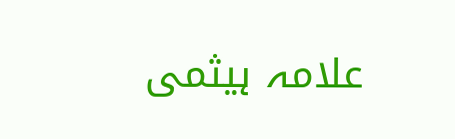علامہ ہیثمی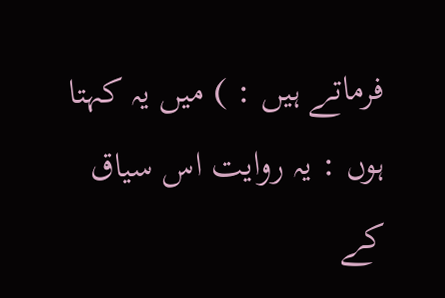فرماتے ہیں : ) میں یہ کہتا ہوں : یہ روایت اس سیاق کے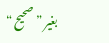بغیر ” صحیح “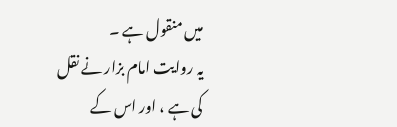میں منقول ہے ۔
یہ روایت امام بزار نے نقل کی ہے ، اور اس کے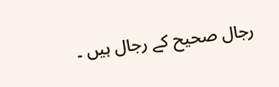رجال صحیح کے رجال ہیں ۔